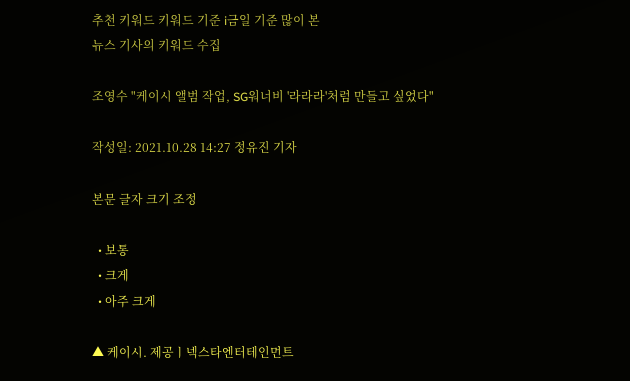추천 키워드 키워드 기준 i금일 기준 많이 본
뉴스 기사의 키워드 수집

조영수 "케이시 앨범 작업, SG워너비 '라라라'처럼 만들고 싶었다"

작성일: 2021.10.28 14:27 정유진 기자

본문 글자 크기 조정

  • 보통
  • 크게
  • 아주 크게

▲ 케이시. 제공ㅣ넥스타엔터테인먼트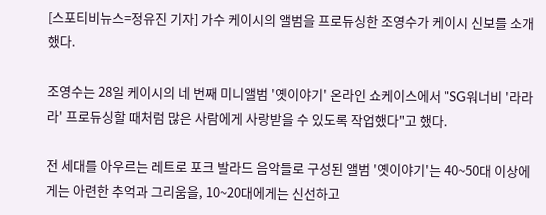[스포티비뉴스=정유진 기자] 가수 케이시의 앨범을 프로듀싱한 조영수가 케이시 신보를 소개했다.

조영수는 28일 케이시의 네 번째 미니앨범 '옛이야기' 온라인 쇼케이스에서 "SG워너비 '라라라' 프로듀싱할 때처럼 많은 사람에게 사랑받을 수 있도록 작업했다"고 했다.

전 세대를 아우르는 레트로 포크 발라드 음악들로 구성된 앨범 '옛이야기'는 40~50대 이상에게는 아련한 추억과 그리움을, 10~20대에게는 신선하고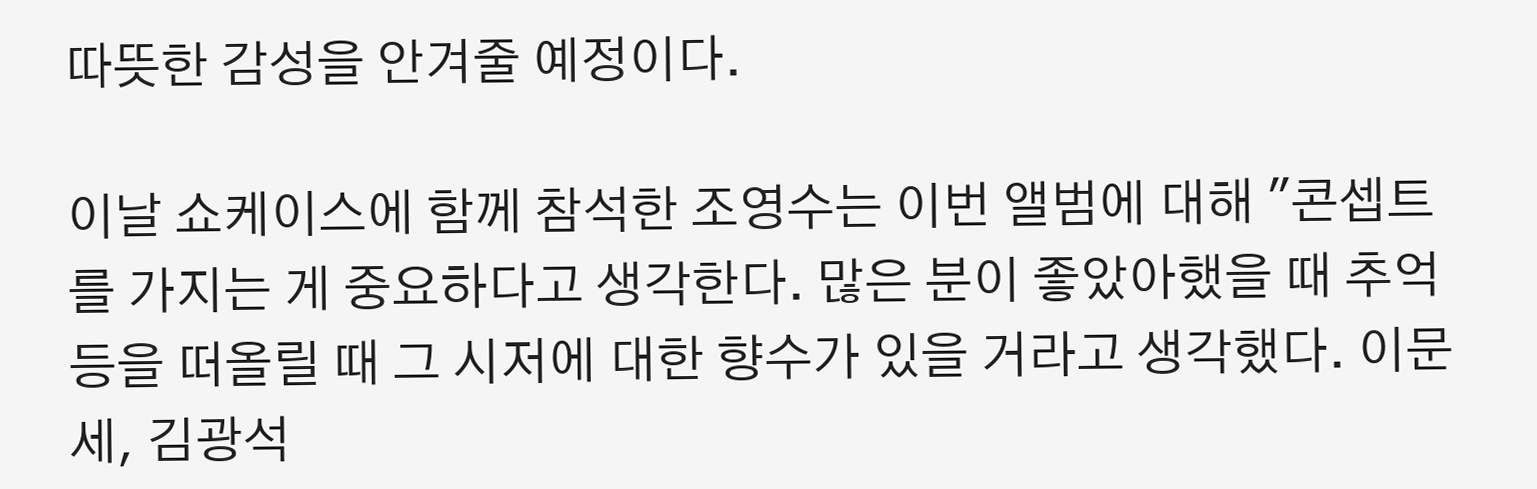따뜻한 감성을 안겨줄 예정이다.

이날 쇼케이스에 함께 참석한 조영수는 이번 앨범에 대해 "콘셉트를 가지는 게 중요하다고 생각한다. 많은 분이 좋았아했을 때 추억 등을 떠올릴 때 그 시저에 대한 향수가 있을 거라고 생각했다. 이문세, 김광석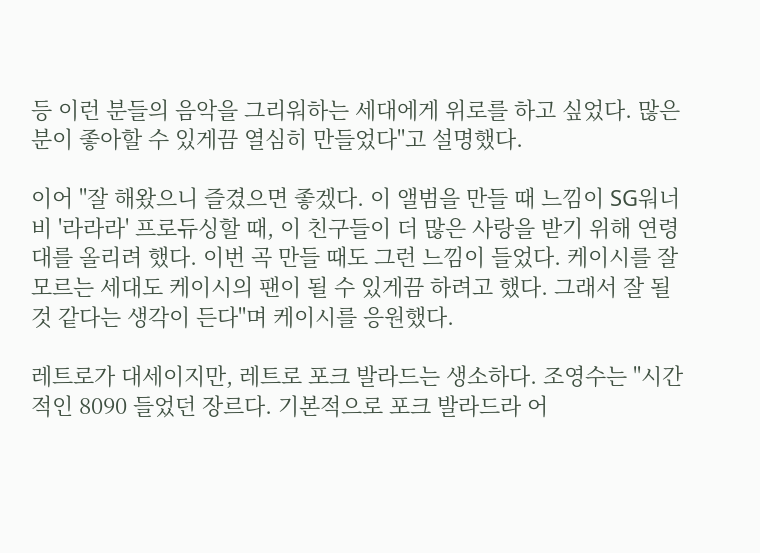등 이런 분들의 음악을 그리워하는 세대에게 위로를 하고 싶었다. 많은 분이 좋아할 수 있게끔 열심히 만들었다"고 설명했다.

이어 "잘 해왔으니 즐겼으면 좋겠다. 이 앨범을 만들 때 느낌이 SG워너비 '라라라' 프로듀싱할 때, 이 친구들이 더 많은 사랑을 받기 위해 연령대를 올리려 했다. 이번 곡 만들 때도 그런 느낌이 들었다. 케이시를 잘 모르는 세대도 케이시의 팬이 될 수 있게끔 하려고 했다. 그래서 잘 될 것 같다는 생각이 든다"며 케이시를 응원했다.

레트로가 대세이지만, 레트로 포크 발라드는 생소하다. 조영수는 "시간적인 8090 들었던 장르다. 기본적으로 포크 발라드라 어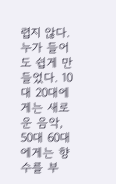렵지 않다. 누가 들어도 쉽게 만들었다. 10대 20대에게는 새로운 음악, 50대 60대에게는 향수를 부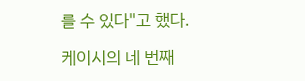를 수 있다"고 했다.

케이시의 네 번째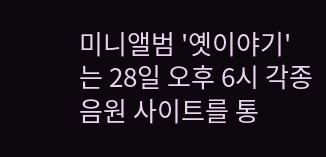미니앨범 '옛이야기'는 28일 오후 6시 각종 음원 사이트를 통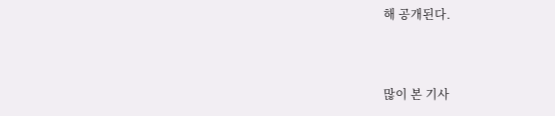해 공개된다.


많이 본 기사